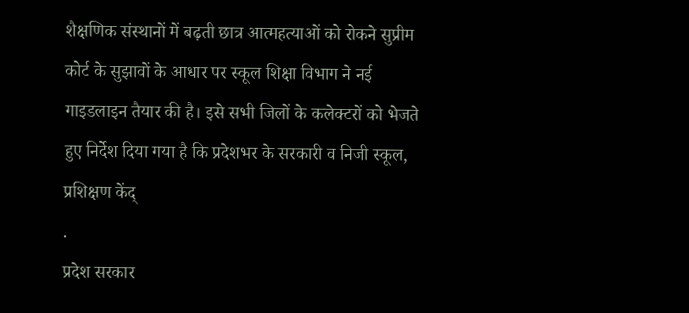शैक्षणिक संस्थानों में बढ़ती छात्र आत्महत्याओं को रोकने सुप्रीम कोर्ट के सुझावों के आधार पर स्कूल शिक्षा विभाग ने नई गाइडलाइन तैयार की है। इसे सभी जिलों के कलेक्टरों को भेजते हुए निर्देश दिया गया है कि प्रदेशभर के सरकारी व निजी स्कूल, प्रशिक्षण केंद्
.
प्रदेश सरकार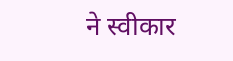ने स्वीकार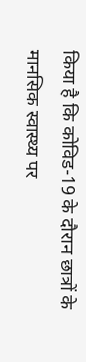किया है कि कोविड-19 के दौरान छात्रों के मानसिक स्वास्थ्य पर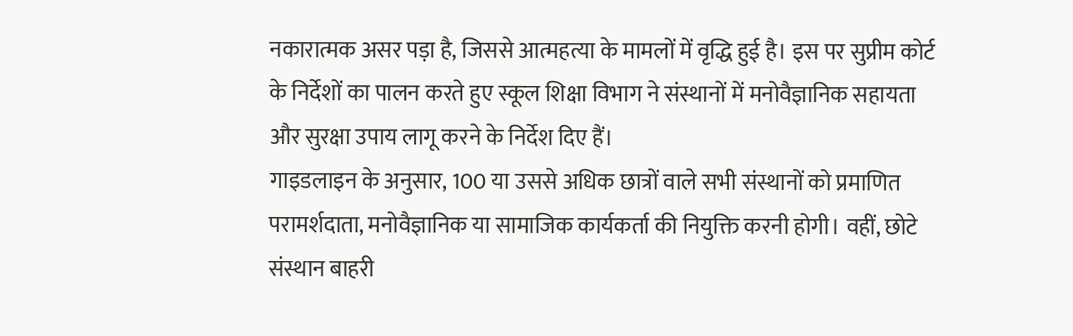नकारात्मक असर पड़ा है, जिससे आत्महत्या के मामलों में वृद्धि हुई है। इस पर सुप्रीम कोर्ट के निर्देशों का पालन करते हुए स्कूल शिक्षा विभाग ने संस्थानों में मनोवैज्ञानिक सहायता और सुरक्षा उपाय लागू करने के निर्देश दिए हैं।
गाइडलाइन के अनुसार, 100 या उससे अधिक छात्रों वाले सभी संस्थानों को प्रमाणित परामर्शदाता, मनोवैज्ञानिक या सामाजिक कार्यकर्ता की नियुक्ति करनी होगी। वहीं, छोटे संस्थान बाहरी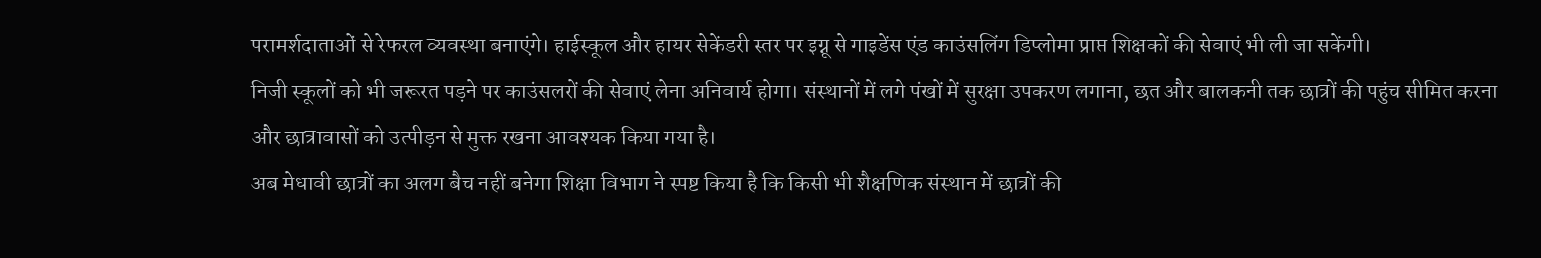परामर्शदाताओं से रेफरल व्यवस्था बनाएंगे। हाईस्कूल और हायर सेकेंडरी स्तर पर इग्नू से गाइडेंस एंड काउंसलिंग डिप्लोमा प्राप्त शिक्षकों की सेवाएं भी ली जा सकेंगी।
निजी स्कूलों को भी जरूरत पड़ने पर काउंसलरों की सेवाएं लेना अनिवार्य होगा। संस्थानों में लगे पंखों में सुरक्षा उपकरण लगाना, छत और बालकनी तक छात्रों की पहुंच सीमित करना और छात्रावासों को उत्पीड़न से मुक्त रखना आवश्यक किया गया है।
अब मेधावी छात्रों का अलग बैच नहीं बनेगा शिक्षा विभाग ने स्पष्ट किया है कि किसी भी शैक्षणिक संस्थान में छात्रों की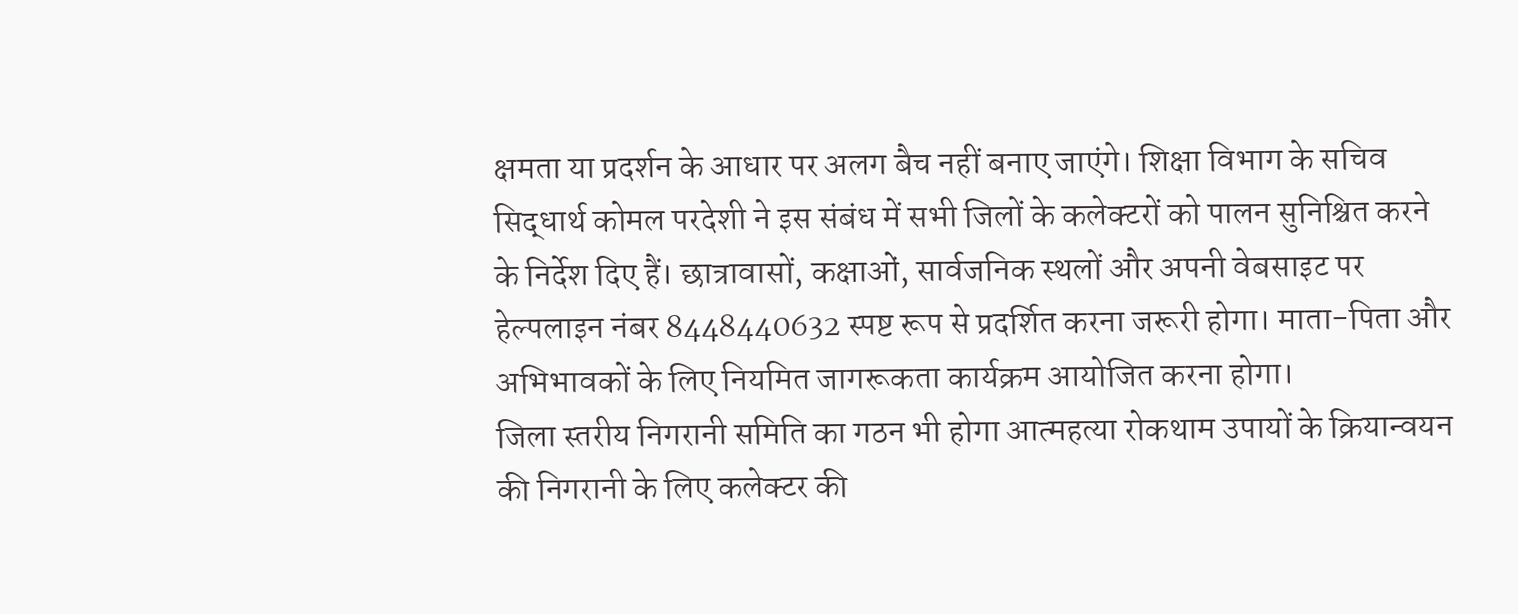क्षमता या प्रदर्शन के आधार पर अलग बैच नहीं बनाए जाएंगे। शिक्षा विभाग के सचिव सिद्धार्थ कोमल परदेशी ने इस संबंध में सभी जिलों के कलेक्टरों को पालन सुनिश्चित करने के निर्देश दिए हैं। छात्रावासों, कक्षाओं, सार्वजनिक स्थलों और अपनी वेबसाइट पर हेल्पलाइन नंबर 8448440632 स्पष्ट रूप से प्रदर्शित करना जरूरी होगा। माता-पिता और अभिभावकों के लिए नियमित जागरूकता कार्यक्रम आयोजित करना होगा।
जिला स्तरीय निगरानी समिति का गठन भी होगा आत्महत्या रोकथाम उपायों के क्रियान्वयन की निगरानी के लिए कलेक्टर की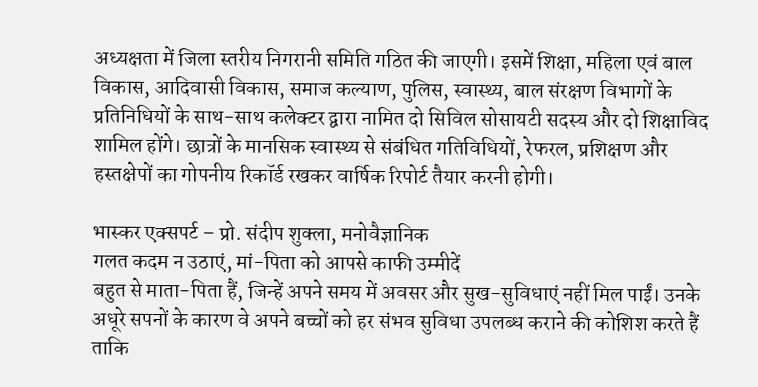अध्यक्षता में जिला स्तरीय निगरानी समिति गठित की जाएगी। इसमें शिक्षा, महिला एवं बाल विकास, आदिवासी विकास, समाज कल्याण, पुलिस, स्वास्थ्य, बाल संरक्षण विभागों के प्रतिनिधियों के साथ-साथ कलेक्टर द्वारा नामित दो सिविल सोसायटी सदस्य और दो शिक्षाविद शामिल होंगे। छात्रों के मानसिक स्वास्थ्य से संबंधित गतिविधियों, रेफरल, प्रशिक्षण और हस्तक्षेपों का गोपनीय रिकॉर्ड रखकर वार्षिक रिपोर्ट तैयार करनी होगी।

भास्कर एक्सपर्ट – प्रो. संदीप शुक्ला, मनोवैज्ञानिक
गलत कदम न उठाएं, मां-पिता को आपसे काफी उम्मीदें
बहुत से माता-पिता हैं, जिन्हें अपने समय में अवसर और सुख-सुविधाएं नहीं मिल पाईं। उनके अधूरे सपनों के कारण वे अपने बच्चों को हर संभव सुविधा उपलब्ध कराने की कोशिश करते हैं ताकि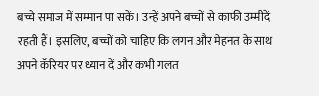बच्चे समाज में सम्मान पा सकें। उन्हें अपने बच्चों से काफी उम्मीदें रहती हैं। इसलिए, बच्चों को चाहिए कि लगन और मेहनत के साथ अपने कॅरियर पर ध्यान दें और कभी गलत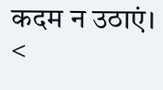कदम न उठाएं।
<